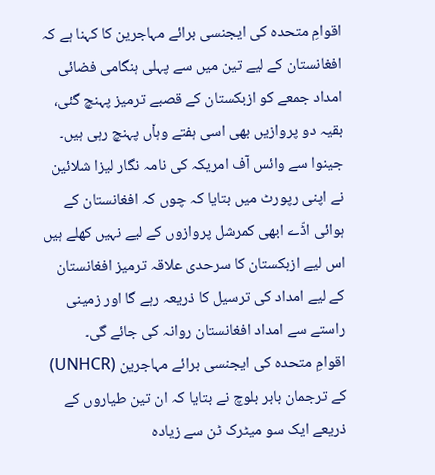اقوامِ متحدہ کی ایجنسی برائے مہاجرین کا کہنا ہے کہ افغانستان کے لیے تین میں سے پہلی ہنگامی فضائی امداد جمعے کو ازبکستان کے قصبے ترمیز پہنچ گئی، بقیہ دو پروازیں بھی اسی ہفتے وہا٘ں پہنچ رہی ہیں۔
جینوا سے وائس آف امریکہ کی نامہ نگار لیزا شلائین نے اپنی رپورٹ میں بتایا کہ چوں کہ افغانستان کے ہوائی اڈّے ابھی کمرشل پروازوں کے لیے نہیں کھلے ہیں اس لیے ازبکستان کا سرحدی علاقہ ترمیز افغانستان کے لیے امداد کی ترسیل کا ذریعہ رہے گا اور زمینی راستے سے امداد افغانستان روانہ کی جائے گی۔
اقوامِ متحدہ کی ایجنسی برائے مہاجرین (UNHCR) کے ترجمان بابر بلوچ نے بتایا کہ ان تین طیاروں کے ذریعے ایک سو میٹرک ٹن سے زیادہ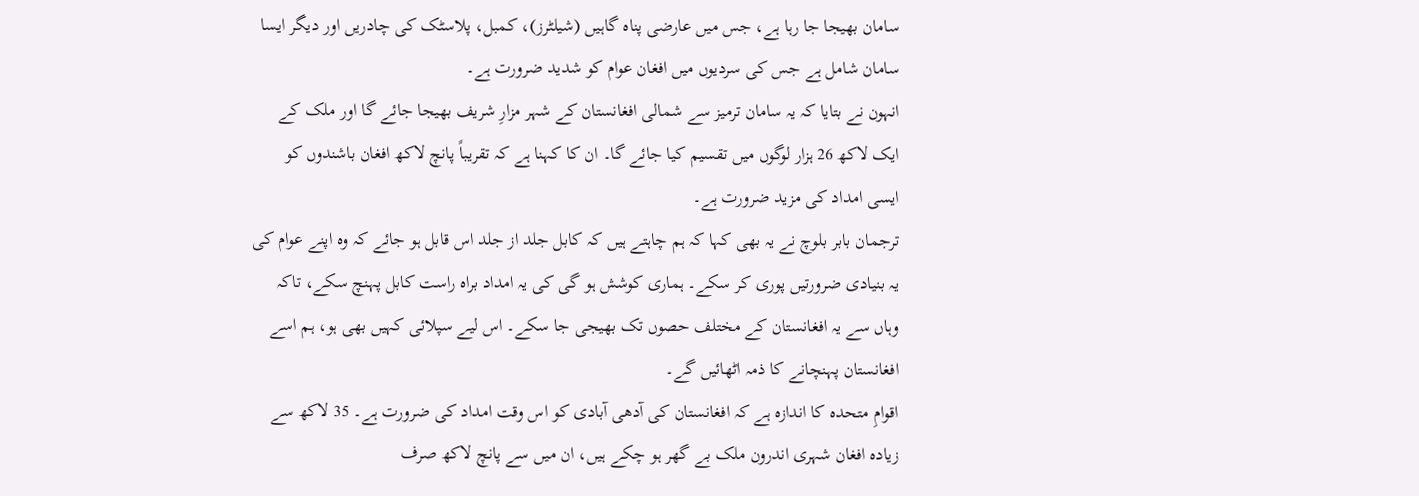سامان بھیجا جا رہا ہے، جس میں عارضی پناہ گاہیں (شیلٹرز)، کمبل، پلاسٹک کی چادریں اور دیگر ایسا سامان شامل ہے جس کی سردیوں میں افغان عوام کو شدید ضرورت ہے۔
انہون نے بتایا کہ یہ سامان ترمیز سے شمالی افغانستان کے شہر مزارِ شریف بھیجا جائے گا اور ملک کے ایک لاکھ 26 ہزار لوگوں میں تقسیم کیا جائے گا۔ ان کا کہنا ہے کہ تقریباً پانچ لاکھ افغان باشندوں کو ایسی امداد کی مزید ضرورت ہے۔
ترجمان بابر بلوچ نے یہ بھی کہا کہ ہم چاہتے ہیں کہ کابل جلد از جلد اس قابل ہو جائے کہ وہ اپنے عوام کی یہ بنیادی ضرورتیں پوری کر سکے۔ ہماری کوشش ہو گی کی یہ امداد براہ راست کابل پہنچ سکے، تاکہ وہاں سے یہ افغانستان کے مختلف حصوں تک بھیجی جا سکے۔ اس لیے سپلائی کہیں بھی ہو، ہم اسے افغانستان پہنچانے کا ذمہ اٹھائیں گے۔
اقوامِ متحدہ کا اندازہ ہے کہ افغانستان کی آدھی آبادی کو اس وقت امداد کی ضرورت ہے۔ 35 لاکھ سے زیادہ افغان شہری اندرون ملک بے گھر ہو چکے ہیں، ان میں سے پانچ لاکھ صرف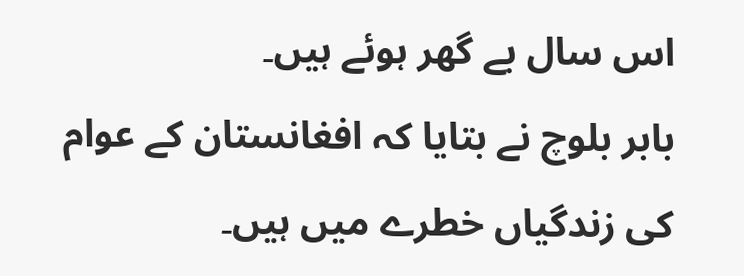اس سال بے گھر ہوئے ہیں۔
بابر بلوچ نے بتایا کہ افغانستان کے عوام کی زندگیاں خطرے میں ہیں۔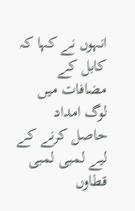انہوں نے کہا کہ کابل کے مضافات میں لوگ امداد حاصل کرنے کے لیے لمبی لمبی قطاوں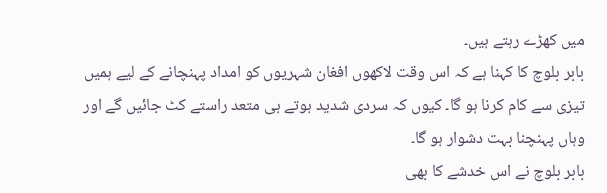میں کھڑے رہتے ہیں۔
بابر بلوچ کا کہنا ہے کہ اس وقت لاکھوں افغان شہریوں کو امداد پہنچانے کے لیے ہمیں تیزی سے کام کرنا ہو گا۔ کیوں کہ سردی شدید ہوتے ہی متعد راستے کٹ جائیں گے اور وہاں پہنچنا بہت دشوار ہو گا۔
بابر بلوچ نے اس خدشے کا بھی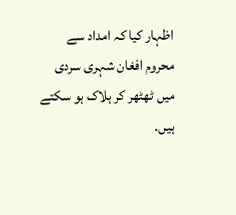اظہار کیا کہ امداد سے محروم افغان شہری سردی میں ٹھٹھر کر ہلاک ہو سکتے ہیں۔